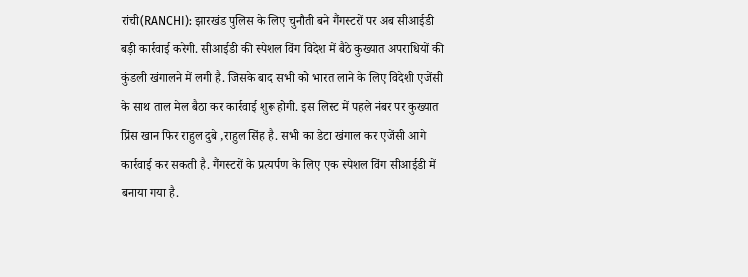रांची(RANCHI): झारखंड पुलिस के लिए चुनौती बने गैंगस्टरों पर अब सीआईडी बड़ी कार्रवाई करेगी. सीआईडी की स्पेशल विंग विदेश में बैठे कुख्यात अपराधियों की कुंडली खंगालने में लगी है. जिसके बाद सभी को भारत लाने के लिए विदेशी एजेंसी के साथ ताल मेल बैठा कर कार्रवाई शुरू होगी. इस लिस्ट में पहले नंबर पर कुख्यात प्रिंस खान फिर राहुल दुबे ,राहुल सिंह है. सभी का डेटा खंगाल कर एजेंसी आगे कार्रवाई कर सकती है. गैंगस्टरों के प्रत्यर्पण के लिए एक स्पेशल विंग सीआईडी में बनाया गया है.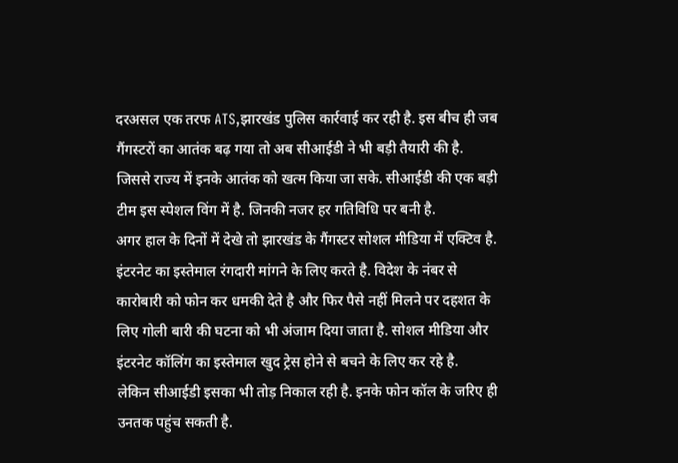दरअसल एक तरफ ATS,झारखंड पुलिस कार्रवाई कर रही है. इस बीच ही जब गैंगस्टरों का आतंक बढ़ गया तो अब सीआईडी ने भी बड़ी तैयारी की है. जिससे राज्य में इनके आतंक को खत्म किया जा सके. सीआईडी की एक बड़ी टीम इस स्पेशल विंग में है. जिनकी नजर हर गतिविधि पर बनी है.
अगर हाल के दिनों में देखे तो झारखंड के गैंगस्टर सोशल मीडिया में एक्टिव है. इंटरनेट का इस्तेमाल रंगदारी मांगने के लिए करते है. विदेश के नंबर से कारोबारी को फोन कर धमकी देते है और फिर पैसे नहीं मिलने पर दहशत के लिए गोली बारी की घटना को भी अंजाम दिया जाता है. सोशल मीडिया और इंटरनेट कॉलिंग का इस्तेमाल खुद ट्रेस होने से बचने के लिए कर रहे है.
लेकिन सीआईडी इसका भी तोड़ निकाल रही है. इनके फोन कॉल के जरिए ही उनतक पहुंच सकती है.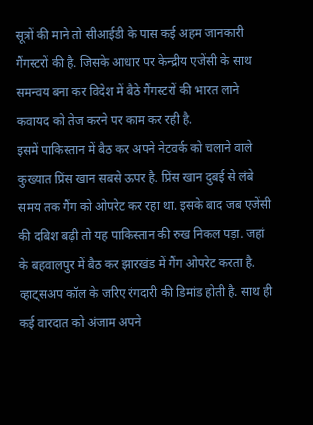सूत्रों की माने तो सीआईडी के पास कई अहम जानकारी गैंगस्टरों की है. जिसके आधार पर केन्द्रीय एजेंसी के साथ समन्वय बना कर विदेश में बैठे गैंगस्टरों की भारत लाने कवायद को तेज करने पर काम कर रही है.
इसमें पाकिस्तान में बैठ कर अपने नेटवर्क को चलाने वाले कुख्यात प्रिंस खान सबसे ऊपर है. प्रिंस खान दुबई से लंबे समय तक गैंग को ओपरेट कर रहा था. इसके बाद जब एजेंसी की दबिश बढ़ी तो यह पाकिस्तान की रुख निकल पड़ा. जहां के बहवालपुर में बैठ कर झारखंड में गैंग ओपरेट करता है. व्हाट्सअप कॉल के जरिए रंगदारी की डिमांड होती है. साथ ही कई वारदात को अंजाम अपने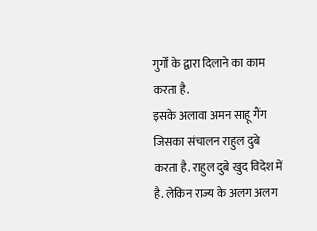गुर्गों के द्वारा दिलाने का काम करता है.
इसके अलावा अमन साहू गैंग जिसका संचालन राहुल दुबे करता है. राहुल दुबे खुद विदेश में है. लेकिन राज्य के अलग अलग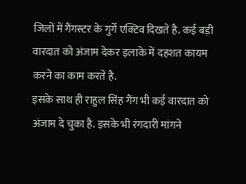जिलों में गैंगस्टर के गुर्गे एक्टिव दिखते है. कई बड़ी वारदात को अंजाम देकर इलाके में दहशत कायम करने का काम करते है.
इसके साथ ही राहुल सिंह गैंग भी कई वारदात को अंजाम दे चुका है. इसके भी रंगदारी मांगने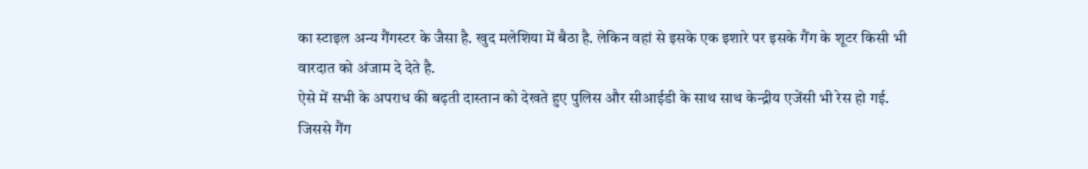का स्टाइल अन्य गैंगस्टर के जैसा है. खुद मलेशिया में बैठा है. लेकिन वहां से इसके एक इशारे पर इसके गैंग के शूटर किसी भी वारदात को अंजाम दे देते है.
ऐसे में सभी के अपराध की बढ़ती दास्तान को देखते हुए पुलिस और सीआईडी के साथ साथ केन्द्रीय एजेंसी भी रेस हो गई. जिससे गैंग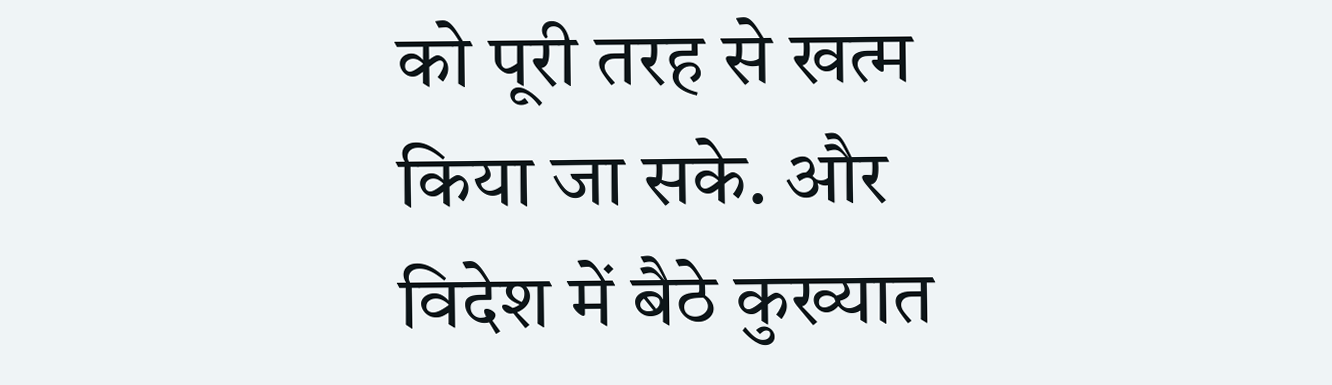को पूरी तरह से खत्म किया जा सके. और विदेश में बैठे कुख्यात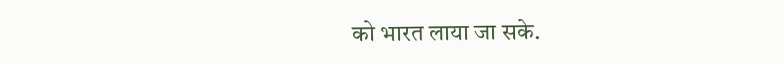को भारत लाया जा सके.